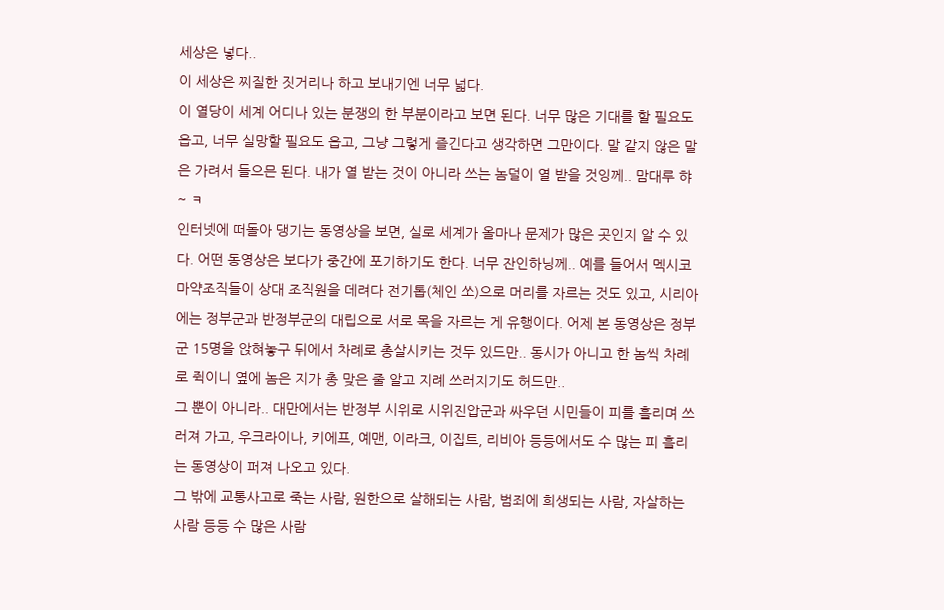세상은 넣다..
이 세상은 찌질한 짓거리나 하고 보내기엔 너무 넓다.
이 열당이 세계 어디나 있는 분쟁의 한 부분이라고 보면 된다. 너무 많은 기대를 할 필요도 읍고, 너무 실망할 필요도 읍고, 그냥 그렇게 즐긴다고 생각하면 그만이다. 말 같지 않은 말은 가려서 들으믄 된다. 내가 열 받는 것이 아니라 쓰는 놈덜이 열 받을 것잉께.. 맘대루 햐~ ㅋ
인터넷에 떠돌아 댕기는 동영상을 보면, 실로 세계가 올마나 문제가 많은 곳인지 알 수 있다. 어떤 동영상은 보다가 중간에 포기하기도 한다. 너무 잔인하닝께.. 예를 들어서 멕시코 마약조직들이 상대 조직원을 데려다 전기톱(체인 쏘)으로 머리를 자르는 것도 있고, 시리아에는 정부군과 반정부군의 대립으로 서로 목을 자르는 게 유행이다. 어제 본 동영상은 정부군 15명을 앉혀놓구 뒤에서 차례로 총살시키는 것두 있드만.. 동시가 아니고 한 놈씩 차례로 쥑이니 옆에 놈은 지가 총 맞은 줄 알고 지례 쓰러지기도 허드만..
그 뿐이 아니라.. 대만에서는 반정부 시위로 시위진압군과 싸우던 시민들이 피를 흘리며 쓰러져 가고, 우크라이나, 키에프, 예맨, 이라크, 이집트, 리비아 등등에서도 수 많는 피 흘리는 동영상이 퍼져 나오고 있다.
그 밖에 교통사고로 죽는 사람, 원한으로 살해되는 사람, 범죄에 희생되는 사람, 자살하는 사람 등등 수 많은 사람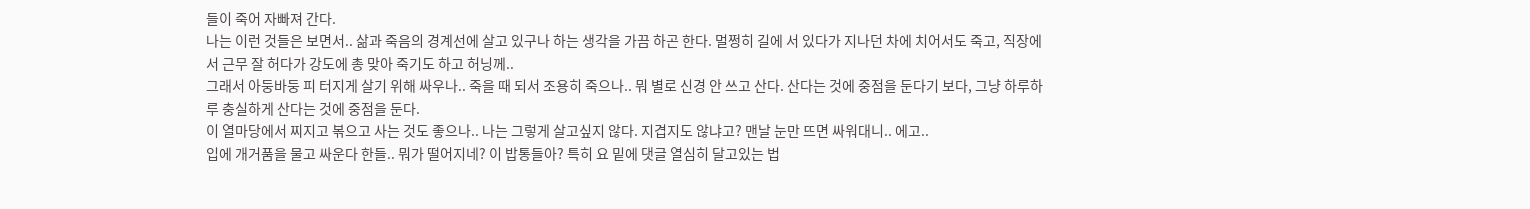들이 죽어 자빠져 간다.
나는 이런 것들은 보면서.. 삶과 죽음의 경계선에 살고 있구나 하는 생각을 가끔 하곤 한다. 멀쩡히 길에 서 있다가 지나던 차에 치어서도 죽고, 직장에서 근무 잘 허다가 강도에 총 맞아 죽기도 하고 허닝께..
그래서 아둥바둥 피 터지게 살기 위해 싸우나.. 죽을 때 되서 조용히 죽으나.. 뭐 별로 신경 안 쓰고 산다. 산다는 것에 중점을 둔다기 보다, 그냥 하루하루 충실하게 산다는 것에 중점을 둔다.
이 열마당에서 찌지고 볶으고 사는 것도 좋으나.. 나는 그렇게 살고싶지 않다. 지겹지도 않냐고? 맨날 눈만 뜨면 싸워대니.. 에고..
입에 개거품을 물고 싸운다 한들.. 뭐가 떨어지네? 이 밥통들아? 특히 요 밑에 댓글 열심히 달고있는 법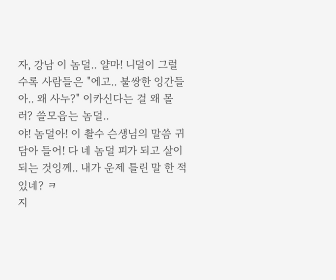자, 강남 이 놈덜.. 얄마! 니덜이 그럴 수록 사람들은 "에고.. 불쌍한 잉간들아.. 왜 사누?" 이카신다는 걸 왜 몰러? 쓸모읍는 놈덜..
야! 놈덜아! 이 촬수 슨생님의 말씀 귀담아 들어! 다 네 놈덜 피가 되고 살이 되는 것잉께.. 내가 운제 틀린 말 한 적 있네? ㅋ
지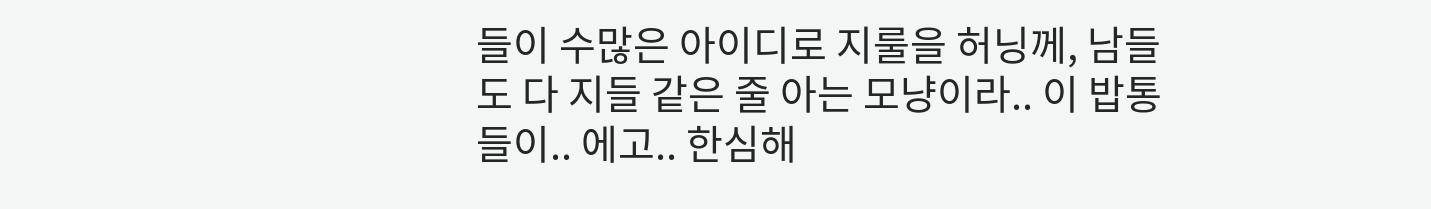들이 수많은 아이디로 지룰을 허닝께, 남들도 다 지들 같은 줄 아는 모냥이라.. 이 밥통들이.. 에고.. 한심해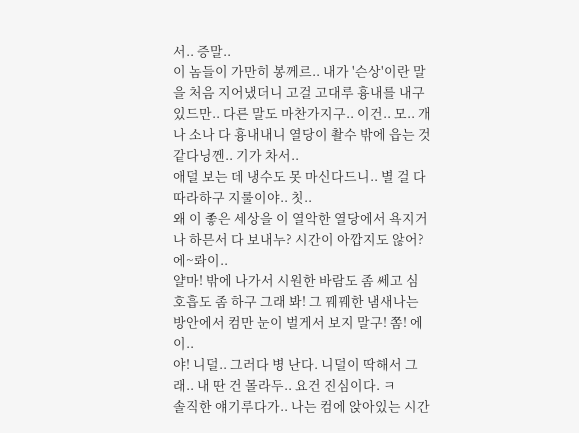서.. 증말..
이 놈들이 가만히 봉께르.. 내가 '슨상'이란 말을 처음 지어냈더니 고걸 고대루 흉내를 내구 있드만.. 다른 말도 마찬가지구.. 이건.. 모.. 개나 소나 다 흉내내니 열당이 촬수 밖에 읍는 것 같다닝껜.. 기가 차서..
애덜 보는 데 냉수도 못 마신다드니.. 별 걸 다 따라하구 지룰이야.. 칫..
왜 이 좋은 세상을 이 열악한 열당에서 욕지거나 하믄서 다 보내누? 시간이 아깝지도 않어? 에~롸이..
얄마! 밖에 나가서 시원한 바람도 좀 쎄고 심호흡도 좀 하구 그래 봐! 그 꿰꿰한 냄새나는 방안에서 컴만 눈이 벌게서 보지 말구! 쫌! 에이..
야! 니덜.. 그러다 병 난다. 니덜이 딱해서 그래.. 내 딴 건 몰라두.. 요건 진심이다. ㅋ
솔직한 얘기루다가.. 나는 컴에 앉아있는 시간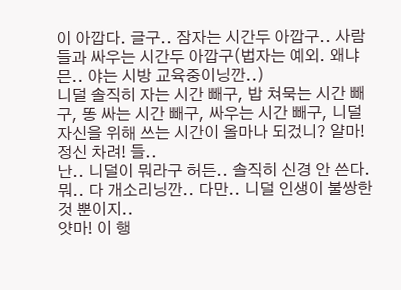이 아깝다. 글구.. 잠자는 시간두 아깝구.. 사람들과 싸우는 시간두 아깝구(법자는 예외. 왜냐믄.. 야는 시방 교육중이닝깐..)
니덜 솔직히 자는 시간 빼구, 밥 쳐묵는 시간 빼구, 똥 싸는 시간 빼구, 싸우는 시간 빼구, 니덜 자신을 위해 쓰는 시간이 올마나 되겄니? 얄마! 정신 차려! 들..
난.. 니덜이 뭐라구 허든.. 솔직히 신경 안 쓴다. 뭐.. 다 개소리닝깐.. 다만.. 니덜 인생이 불쌍한 것 뿐이지..
얏마! 이 행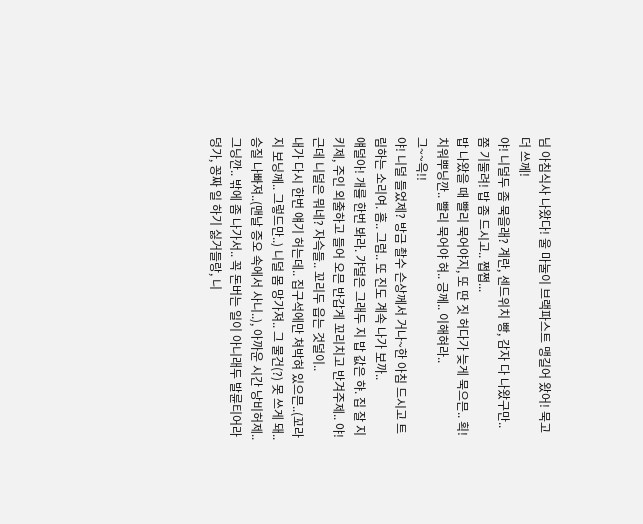님 아침식사 나왔다! 울 마눌이 브랙파스트 맹길어 왔어! 묵고 더 쓰께!
야! 니덜두 좀 묵을래? 계란, 센드위치 빵, 감자 다 나왔구만..
쫌 기둘려! 밥 좀 드시고.. 쩝쩝...
밥 나왔을 때 빨리 묵어야지, 또 딴 짓 허다가 늦게 묵으믄.. 획! 치워뿌닝깐.. 빨리 묵어야 혀.. 긍께.. 이해혀라..
그~~윽!!
야! 니덜 들었제? 방금 촬수 슨상께서 거나~한 아침 드시고 트림하는 소리여. 흠.. 그럼.. 또 진도 계속 나가 보까..
얘덜아! 개를 한번 봐라. 갸덜은 그래두 지 밥 값은 햐. 집 잘 지키제, 주인 외출하고 들어 오믄 반갑게 꼬리치고 반겨주제.. 야! 근데 니덜은 뭐네? 자슥들.. 꼬리두 읍는 것덜이..
내가 다시 한번 얘기 허는데.. 집구석에만 쳐박혀 있으믄..(꼬라지 보닝께.. 그렇드만..) 니덜 몸 망가져.. 그 물건(?) 못 쓰게 돼.. 승질 나빠져..(맨날 증오 속에서 사니..), 아까운 시간 낭비허제..
그닝깐.. 밖에 좀 나가서.. 꼭 돈버는 일이 아니래두 발륜티어라덩가, 꽁짜 일 하기 싫거들랑, 니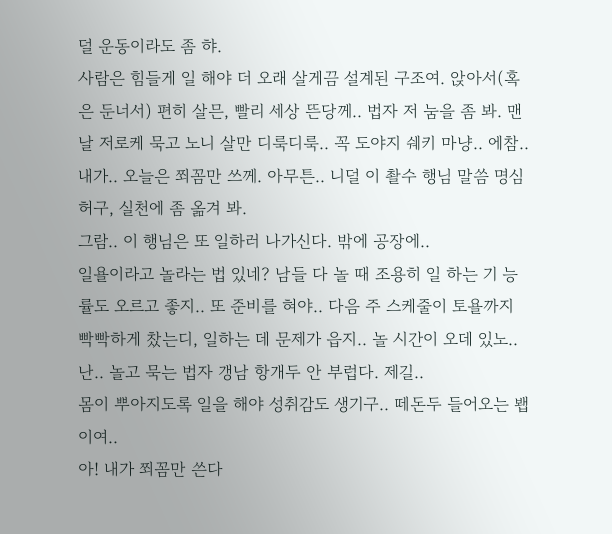덜 운동이라도 좀 햐.
사람은 힘들게 일 해야 더 오래 살게끔 설계된 구조여. 앉아서(혹은 둔너서) 편히 살믄, 빨리 세상 뜬당께.. 법자 저 눔을 좀 봐. 맨날 저로케 묵고 노니 살만 디룩디룩.. 꼭 도야지 쉐키 마냥.. 에참..
내가.. 오늘은 쬐꼼만 쓰께. 아무튼.. 니덜 이 촬수 행님 말씀 명심허구, 실천에 좀 옮겨 봐.
그람.. 이 행님은 또 일하러 나가신다. 밖에 공장에..
일욜이라고 놀라는 법 있네? 남들 다 놀 때 조용히 일 하는 기 능률도 오르고 좋지.. 또 준비를 혀야.. 다음 주 스케줄이 토욜까지 빡빡하게 찼는디, 일하는 데 문제가 읍지.. 놀 시간이 오데 있노..
난.. 놀고 묵는 법자 갱남 항개두 안 부럽다. 제길..
몸이 뿌아지도록 일을 해야 성취감도 생기구.. 떼돈두 들어오는 봽이여..
아! 내가 쬐꼼만 쓴다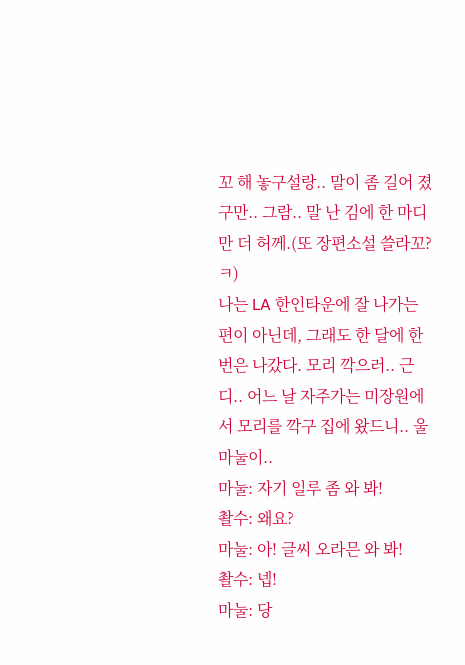꼬 해 놓구설랑.. 말이 좀 길어 졌구만.. 그람.. 말 난 김에 한 마디만 더 허께.(또 장편소설 쓸라꼬? ㅋ)
나는 LA 한인타운에 잘 나가는 편이 아닌데, 그래도 한 달에 한번은 나갔다. 모리 깍으러.. 근디.. 어느 날 자주가는 미장원에서 모리를 깍구 집에 왔드니.. 울 마눌이..
마눌: 자기 일루 좀 와 봐!
촬수: 왜요?
마눌: 아! 글씨 오라믄 와 봐!
촬수: 넵!
마눌: 당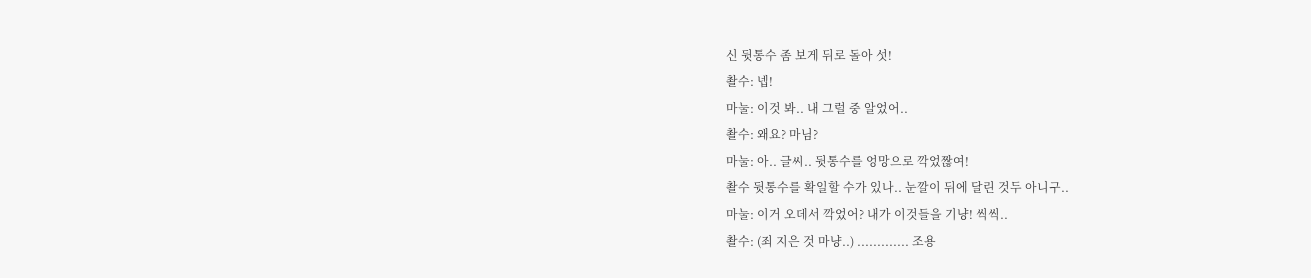신 뒷통수 좀 보게 뒤로 돌아 섯!
촬수: 넵!
마눌: 이것 봐.. 내 그럴 중 알었어..
촬수: 왜요? 마님?
마눌: 아.. 글씨.. 뒷통수를 엉망으로 깍었짢여!
촬수 뒷통수를 확일할 수가 있나.. 눈깔이 뒤에 달린 것두 아니구..
마눌: 이거 오데서 깍었어? 내가 이것들을 기냥! 씩씩..
촬수: (죄 지은 것 마냥..) ............. 조용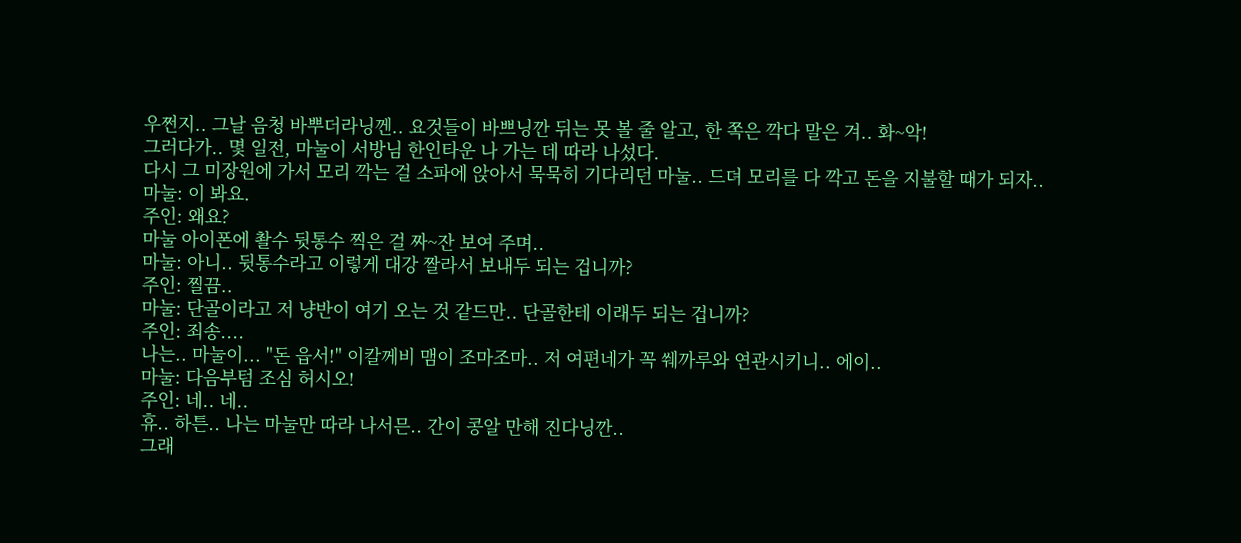우쩐지.. 그날 음청 바뿌더라닝껜.. 요것들이 바쁘닝깐 뒤는 못 볼 줄 알고, 한 쪽은 깍다 말은 겨.. 화~악!
그러다가.. 몇 일전, 마눌이 서방님 한인타운 나 가는 데 따라 나섰다.
다시 그 미장원에 가서 모리 깍는 걸 소파에 앉아서 묵묵히 기다리던 마눌.. 드뎌 모리를 다 깍고 돈을 지불할 때가 되자..
마눌: 이 봐요.
주인: 왜요?
마눌 아이폰에 촬수 뒷통수 찍은 걸 짜~잔 보여 주며..
마눌: 아니.. 뒷통수라고 이렇게 대강 짤라서 보내두 되는 겁니까?
주인: 찔끔..
마눌: 단골이라고 저 냥반이 여기 오는 것 같드만.. 단골한테 이래두 되는 겁니까?
주인: 죄송....
나는.. 마눌이... "돈 읍서!" 이칼께비 맴이 조마조마.. 저 여편네가 꼭 쒜까루와 연관시키니.. 에이..
마눌: 다음부텀 조심 허시오!
주인: 네.. 네..
휴.. 하튼.. 나는 마눌만 따라 나서믄.. 간이 콩알 만해 진다닝깐..
그래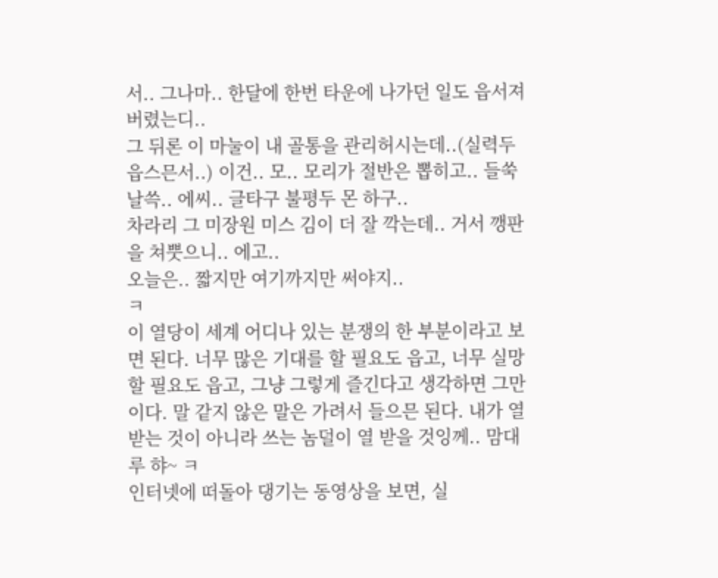서.. 그나마.. 한달에 한번 타운에 나가던 일도 읍서져 버렸는디..
그 뒤론 이 마눌이 내 골통을 관리허시는데..(실력두 읍스믄서..) 이건.. 모.. 모리가 절반은 뽑히고.. 들쑥날쓱.. 에씨.. 글타구 불평두 몬 하구..
차라리 그 미장원 미스 김이 더 잘 깍는데.. 거서 깽판을 쳐뿟으니.. 에고..
오늘은.. 짧지만 여기까지만 써야지..
ㅋ
이 열당이 세계 어디나 있는 분쟁의 한 부분이라고 보면 된다. 너무 많은 기대를 할 필요도 읍고, 너무 실망할 필요도 읍고, 그냥 그렇게 즐긴다고 생각하면 그만이다. 말 같지 않은 말은 가려서 들으믄 된다. 내가 열 받는 것이 아니라 쓰는 놈덜이 열 받을 것잉께.. 맘대루 햐~ ㅋ
인터넷에 떠돌아 댕기는 동영상을 보면, 실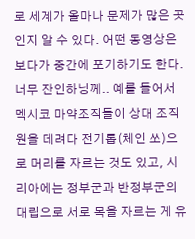로 세계가 올마나 문제가 많은 곳인지 알 수 있다. 어떤 동영상은 보다가 중간에 포기하기도 한다. 너무 잔인하닝께.. 예를 들어서 멕시코 마약조직들이 상대 조직원을 데려다 전기톱(체인 쏘)으로 머리를 자르는 것도 있고, 시리아에는 정부군과 반정부군의 대립으로 서로 목을 자르는 게 유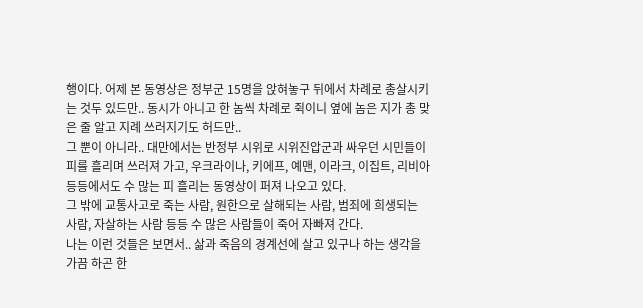행이다. 어제 본 동영상은 정부군 15명을 앉혀놓구 뒤에서 차례로 총살시키는 것두 있드만.. 동시가 아니고 한 놈씩 차례로 쥑이니 옆에 놈은 지가 총 맞은 줄 알고 지례 쓰러지기도 허드만..
그 뿐이 아니라.. 대만에서는 반정부 시위로 시위진압군과 싸우던 시민들이 피를 흘리며 쓰러져 가고, 우크라이나, 키에프, 예맨, 이라크, 이집트, 리비아 등등에서도 수 많는 피 흘리는 동영상이 퍼져 나오고 있다.
그 밖에 교통사고로 죽는 사람, 원한으로 살해되는 사람, 범죄에 희생되는 사람, 자살하는 사람 등등 수 많은 사람들이 죽어 자빠져 간다.
나는 이런 것들은 보면서.. 삶과 죽음의 경계선에 살고 있구나 하는 생각을 가끔 하곤 한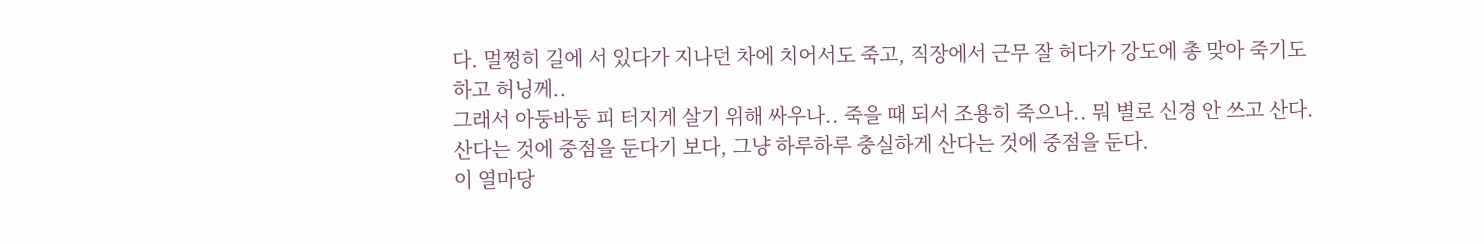다. 멀쩡히 길에 서 있다가 지나던 차에 치어서도 죽고, 직장에서 근무 잘 허다가 강도에 총 맞아 죽기도 하고 허닝께..
그래서 아둥바둥 피 터지게 살기 위해 싸우나.. 죽을 때 되서 조용히 죽으나.. 뭐 별로 신경 안 쓰고 산다. 산다는 것에 중점을 둔다기 보다, 그냥 하루하루 충실하게 산다는 것에 중점을 둔다.
이 열마당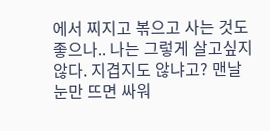에서 찌지고 볶으고 사는 것도 좋으나.. 나는 그렇게 살고싶지 않다. 지겹지도 않냐고? 맨날 눈만 뜨면 싸워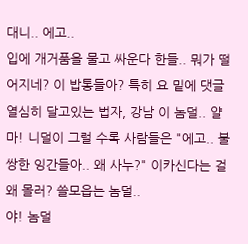대니.. 에고..
입에 개거품을 물고 싸운다 한들.. 뭐가 떨어지네? 이 밥통들아? 특히 요 밑에 댓글 열심히 달고있는 법자, 강남 이 놈덜.. 얄마! 니덜이 그럴 수록 사람들은 "에고.. 불쌍한 잉간들아.. 왜 사누?" 이카신다는 걸 왜 몰러? 쓸모읍는 놈덜..
야! 놈덜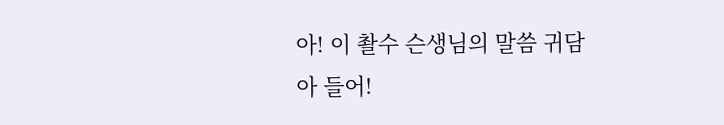아! 이 촬수 슨생님의 말씀 귀담아 들어!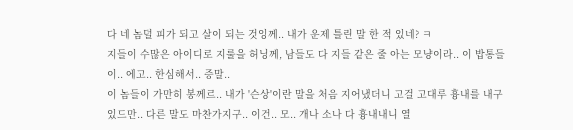다 네 놈덜 피가 되고 살이 되는 것잉께.. 내가 운제 틀린 말 한 적 있네? ㅋ
지들이 수많은 아이디로 지룰을 허닝께, 남들도 다 지들 같은 줄 아는 모냥이라.. 이 밥통들이.. 에고.. 한심해서.. 증말..
이 놈들이 가만히 봉께르.. 내가 '슨상'이란 말을 처음 지어냈더니 고걸 고대루 흉내를 내구 있드만.. 다른 말도 마찬가지구.. 이건.. 모.. 개나 소나 다 흉내내니 열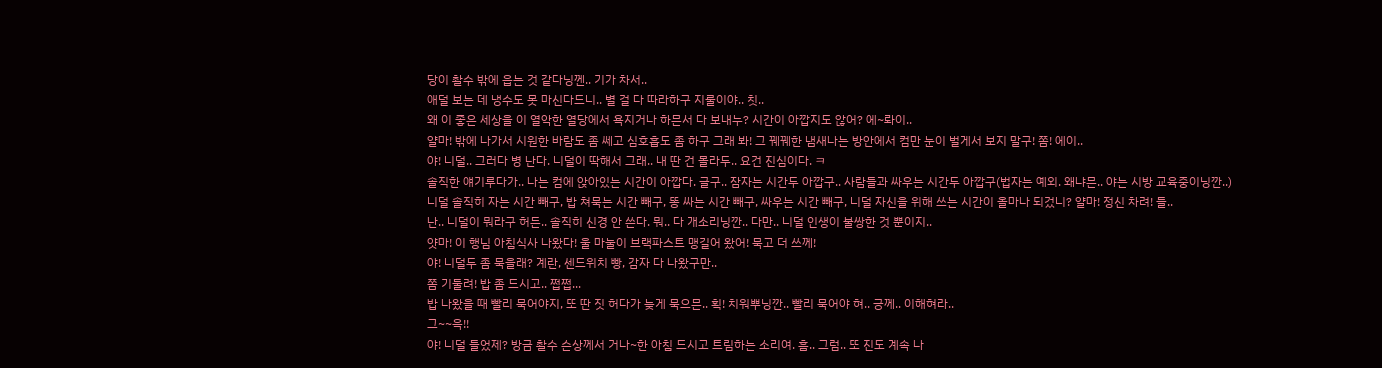당이 촬수 밖에 읍는 것 같다닝껜.. 기가 차서..
애덜 보는 데 냉수도 못 마신다드니.. 별 걸 다 따라하구 지룰이야.. 칫..
왜 이 좋은 세상을 이 열악한 열당에서 욕지거나 하믄서 다 보내누? 시간이 아깝지도 않어? 에~롸이..
얄마! 밖에 나가서 시원한 바람도 좀 쎄고 심호흡도 좀 하구 그래 봐! 그 꿰꿰한 냄새나는 방안에서 컴만 눈이 벌게서 보지 말구! 쫌! 에이..
야! 니덜.. 그러다 병 난다. 니덜이 딱해서 그래.. 내 딴 건 몰라두.. 요건 진심이다. ㅋ
솔직한 얘기루다가.. 나는 컴에 앉아있는 시간이 아깝다. 글구.. 잠자는 시간두 아깝구.. 사람들과 싸우는 시간두 아깝구(법자는 예외. 왜냐믄.. 야는 시방 교육중이닝깐..)
니덜 솔직히 자는 시간 빼구, 밥 쳐묵는 시간 빼구, 똥 싸는 시간 빼구, 싸우는 시간 빼구, 니덜 자신을 위해 쓰는 시간이 올마나 되겄니? 얄마! 정신 차려! 들..
난.. 니덜이 뭐라구 허든.. 솔직히 신경 안 쓴다. 뭐.. 다 개소리닝깐.. 다만.. 니덜 인생이 불쌍한 것 뿐이지..
얏마! 이 행님 아침식사 나왔다! 울 마눌이 브랙파스트 맹길어 왔어! 묵고 더 쓰께!
야! 니덜두 좀 묵을래? 계란, 센드위치 빵, 감자 다 나왔구만..
쫌 기둘려! 밥 좀 드시고.. 쩝쩝...
밥 나왔을 때 빨리 묵어야지, 또 딴 짓 허다가 늦게 묵으믄.. 획! 치워뿌닝깐.. 빨리 묵어야 혀.. 긍께.. 이해혀라..
그~~윽!!
야! 니덜 들었제? 방금 촬수 슨상께서 거나~한 아침 드시고 트림하는 소리여. 흠.. 그럼.. 또 진도 계속 나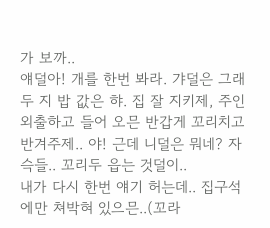가 보까..
얘덜아! 개를 한번 봐라. 갸덜은 그래두 지 밥 값은 햐. 집 잘 지키제, 주인 외출하고 들어 오믄 반갑게 꼬리치고 반겨주제.. 야! 근데 니덜은 뭐네? 자슥들.. 꼬리두 읍는 것덜이..
내가 다시 한번 얘기 허는데.. 집구석에만 쳐박혀 있으믄..(꼬라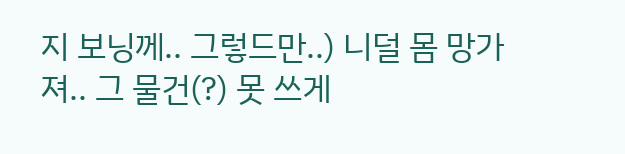지 보닝께.. 그렇드만..) 니덜 몸 망가져.. 그 물건(?) 못 쓰게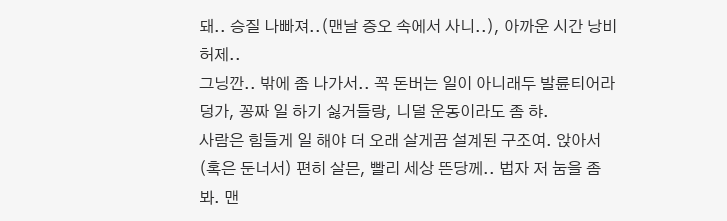돼.. 승질 나빠져..(맨날 증오 속에서 사니..), 아까운 시간 낭비허제..
그닝깐.. 밖에 좀 나가서.. 꼭 돈버는 일이 아니래두 발륜티어라덩가, 꽁짜 일 하기 싫거들랑, 니덜 운동이라도 좀 햐.
사람은 힘들게 일 해야 더 오래 살게끔 설계된 구조여. 앉아서(혹은 둔너서) 편히 살믄, 빨리 세상 뜬당께.. 법자 저 눔을 좀 봐. 맨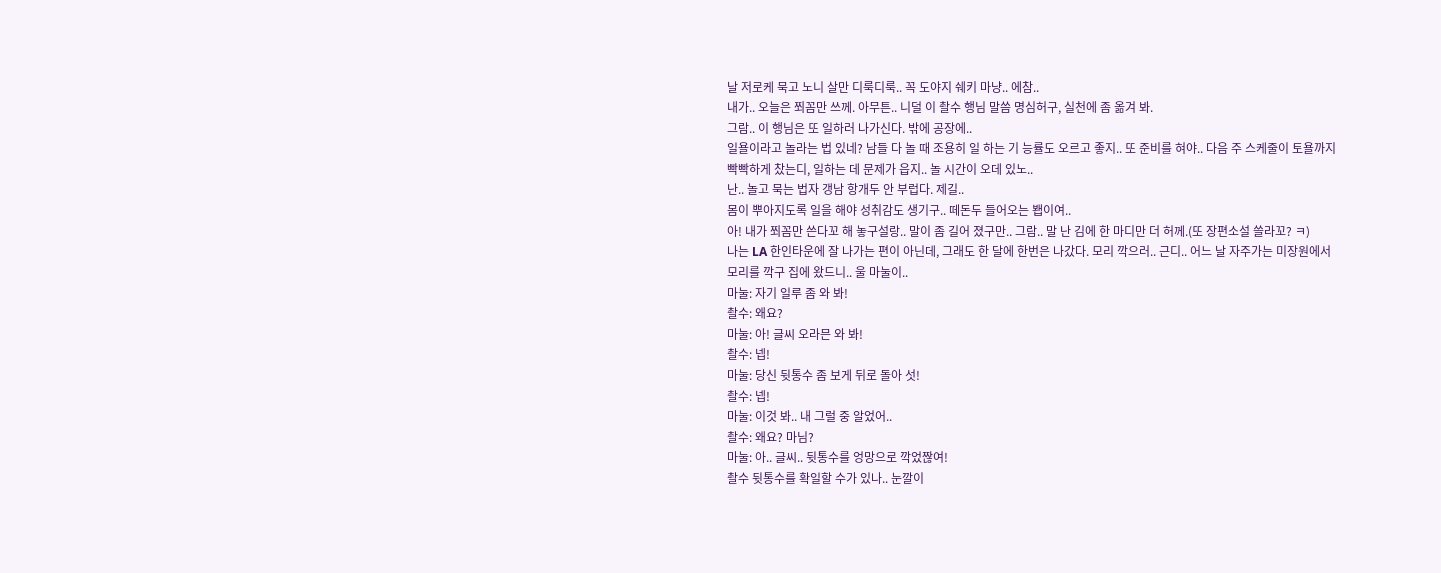날 저로케 묵고 노니 살만 디룩디룩.. 꼭 도야지 쉐키 마냥.. 에참..
내가.. 오늘은 쬐꼼만 쓰께. 아무튼.. 니덜 이 촬수 행님 말씀 명심허구, 실천에 좀 옮겨 봐.
그람.. 이 행님은 또 일하러 나가신다. 밖에 공장에..
일욜이라고 놀라는 법 있네? 남들 다 놀 때 조용히 일 하는 기 능률도 오르고 좋지.. 또 준비를 혀야.. 다음 주 스케줄이 토욜까지 빡빡하게 찼는디, 일하는 데 문제가 읍지.. 놀 시간이 오데 있노..
난.. 놀고 묵는 법자 갱남 항개두 안 부럽다. 제길..
몸이 뿌아지도록 일을 해야 성취감도 생기구.. 떼돈두 들어오는 봽이여..
아! 내가 쬐꼼만 쓴다꼬 해 놓구설랑.. 말이 좀 길어 졌구만.. 그람.. 말 난 김에 한 마디만 더 허께.(또 장편소설 쓸라꼬? ㅋ)
나는 LA 한인타운에 잘 나가는 편이 아닌데, 그래도 한 달에 한번은 나갔다. 모리 깍으러.. 근디.. 어느 날 자주가는 미장원에서 모리를 깍구 집에 왔드니.. 울 마눌이..
마눌: 자기 일루 좀 와 봐!
촬수: 왜요?
마눌: 아! 글씨 오라믄 와 봐!
촬수: 넵!
마눌: 당신 뒷통수 좀 보게 뒤로 돌아 섯!
촬수: 넵!
마눌: 이것 봐.. 내 그럴 중 알었어..
촬수: 왜요? 마님?
마눌: 아.. 글씨.. 뒷통수를 엉망으로 깍었짢여!
촬수 뒷통수를 확일할 수가 있나.. 눈깔이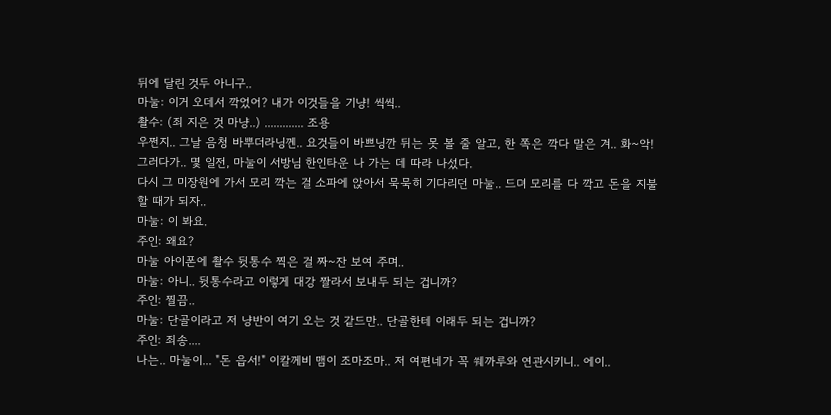뒤에 달린 것두 아니구..
마눌: 이거 오데서 깍었어? 내가 이것들을 기냥! 씩씩..
촬수: (죄 지은 것 마냥..) ............. 조용
우쩐지.. 그날 음청 바뿌더라닝껜.. 요것들이 바쁘닝깐 뒤는 못 볼 줄 알고, 한 쪽은 깍다 말은 겨.. 화~악!
그러다가.. 몇 일전, 마눌이 서방님 한인타운 나 가는 데 따라 나섰다.
다시 그 미장원에 가서 모리 깍는 걸 소파에 앉아서 묵묵히 기다리던 마눌.. 드뎌 모리를 다 깍고 돈을 지불할 때가 되자..
마눌: 이 봐요.
주인: 왜요?
마눌 아이폰에 촬수 뒷통수 찍은 걸 짜~잔 보여 주며..
마눌: 아니.. 뒷통수라고 이렇게 대강 짤라서 보내두 되는 겁니까?
주인: 찔끔..
마눌: 단골이라고 저 냥반이 여기 오는 것 같드만.. 단골한테 이래두 되는 겁니까?
주인: 죄송....
나는.. 마눌이... "돈 읍서!" 이칼께비 맴이 조마조마.. 저 여편네가 꼭 쒜까루와 연관시키니.. 에이..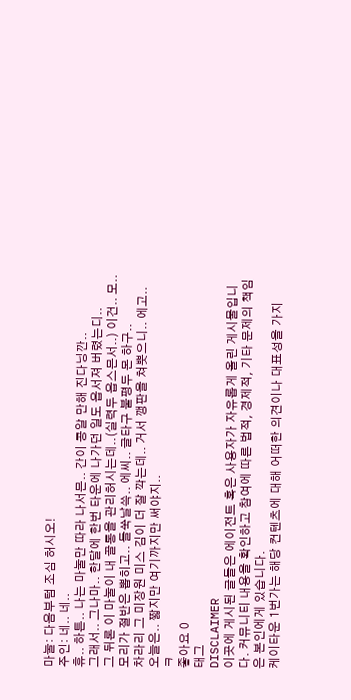마눌: 다음부텀 조심 허시오!
주인: 네.. 네..
휴.. 하튼.. 나는 마눌만 따라 나서믄.. 간이 콩알 만해 진다닝깐..
그래서.. 그나마.. 한달에 한번 타운에 나가던 일도 읍서져 버렸는디..
그 뒤론 이 마눌이 내 골통을 관리허시는데..(실력두 읍스믄서..) 이건.. 모.. 모리가 절반은 뽑히고.. 들쑥날쓱.. 에씨.. 글타구 불평두 몬 하구..
차라리 그 미장원 미스 김이 더 잘 깍는데.. 거서 깽판을 쳐뿟으니.. 에고..
오늘은.. 짧지만 여기까지만 써야지..
ㅋ
좋아요 0
태그
DISCLAIMER
이곳에 게시된 글들은 에이전트 혹은 사용자가 자유롭게 올린 게시물입니다. 커뮤니티 내용을 확인하고 참여에 따른 법적, 경제적, 기타 문제의 책임은 본인에게 있습니다.
케이타운 1번가는 해당 컨텐츠에 대해 어떠한 의견이나 대표성을 가지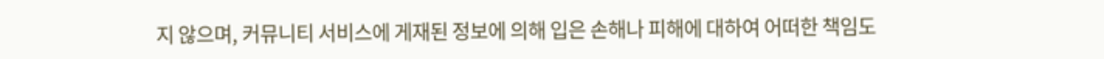지 않으며, 커뮤니티 서비스에 게재된 정보에 의해 입은 손해나 피해에 대하여 어떠한 책임도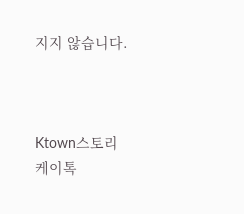지지 않습니다.



Ktown스토리
케이톡